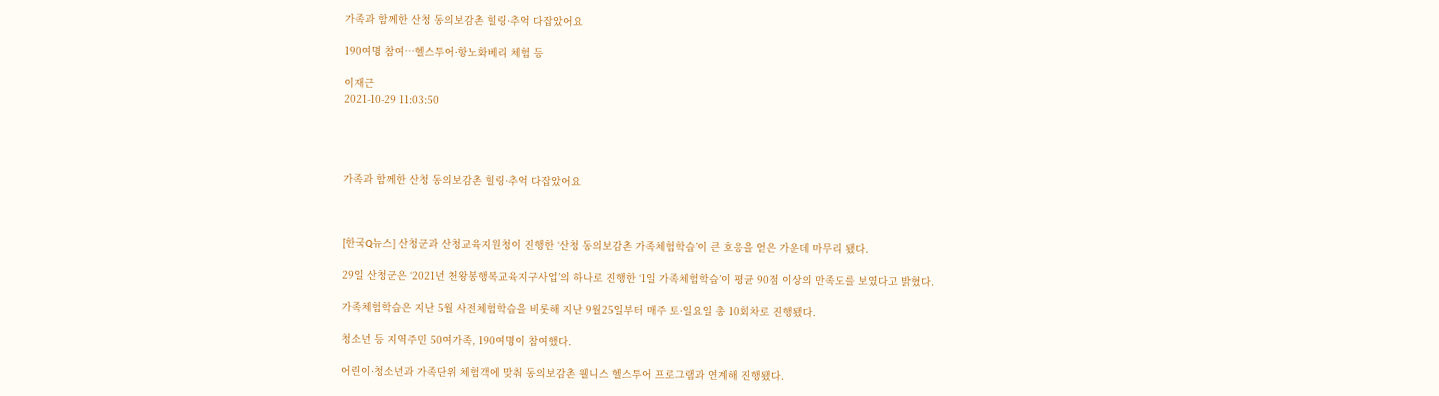가족과 함께한 산청 동의보감촌 힐링·추억 다잡았어요

190여명 참여…헬스투어·항노화베리 체험 등

이재근
2021-10-29 11:03:50




가족과 함께한 산청 동의보감촌 힐링·추억 다잡았어요



[한국Q뉴스] 산청군과 산청교육지원청이 진행한 ‘산청 동의보감촌 가족체험학습’이 큰 호응을 얻은 가운데 마무리 됐다.

29일 산청군은 ‘2021년 천왕봉행복교육지구사업’의 하나로 진행한 ‘1일 가족체험학습’이 평균 90점 이상의 만족도를 보였다고 밝혔다.

가족체험학습은 지난 5월 사전체험학습을 비롯해 지난 9월25일부터 매주 토·일요일 총 10회차로 진행됐다.

청소년 등 지역주민 50여가족, 190여명이 참여했다.

어린이·청소년과 가족단위 체험객에 맞춰 동의보감촌 웰니스 헬스투어 프로그램과 연계해 진행됐다.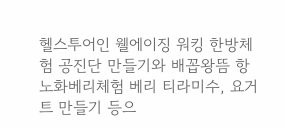헬스투어인 웰에이징 워킹 한방체험 공진단 만들기와 배꼽왕뜸 항노화베리체험 베리 티라미수, 요거트 만들기 등으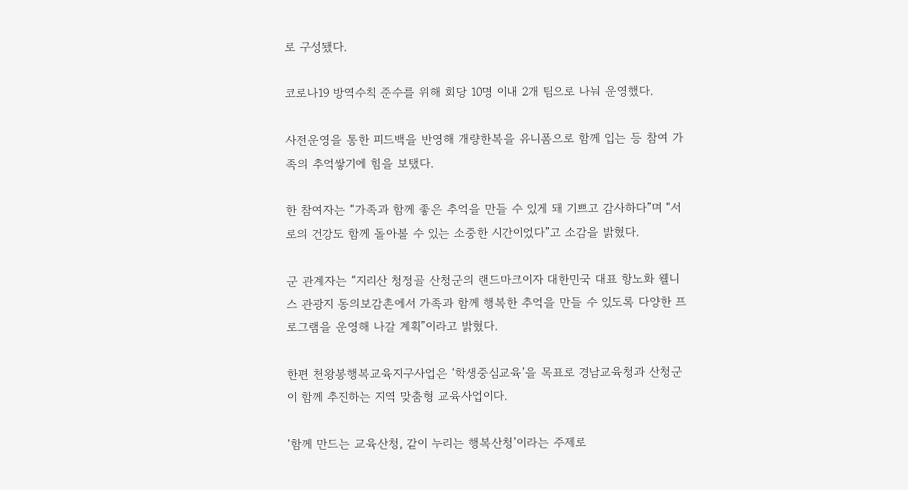로 구성됐다.

코로나19 방역수칙 준수를 위해 회당 10명 이내 2개 팀으로 나눠 운영했다.

사전운영을 통한 피드백을 반영해 개량한복을 유니폼으로 함께 입는 등 참여 가족의 추억쌓기에 힘을 보탰다.

한 참여자는 “가족과 함께 좋은 추억을 만들 수 있게 돼 기쁘고 감사하다”며 “서로의 건강도 함께 돌아볼 수 있는 소중한 시간이었다”고 소감을 밝혔다.

군 관계자는 “지리산 청정골 산청군의 랜드마크이자 대한민국 대표 항노화 웰니스 관광지 동의보감촌에서 가족과 함께 행복한 추억을 만들 수 있도록 다양한 프로그램을 운영해 나갈 계획”이라고 밝혔다.

한편 천왕봉행복교육지구사업은 ‘학생중심교육’을 목표로 경남교육청과 산청군이 함께 추진하는 지역 맞춤형 교육사업이다.

‘함께 만드는 교육산청, 같이 누리는 행복산청’이라는 주제로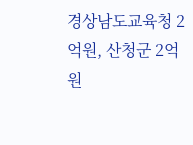경상남도교육청 2억원, 산청군 2억원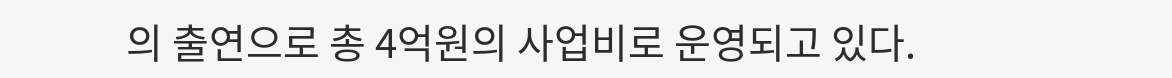의 출연으로 총 4억원의 사업비로 운영되고 있다.